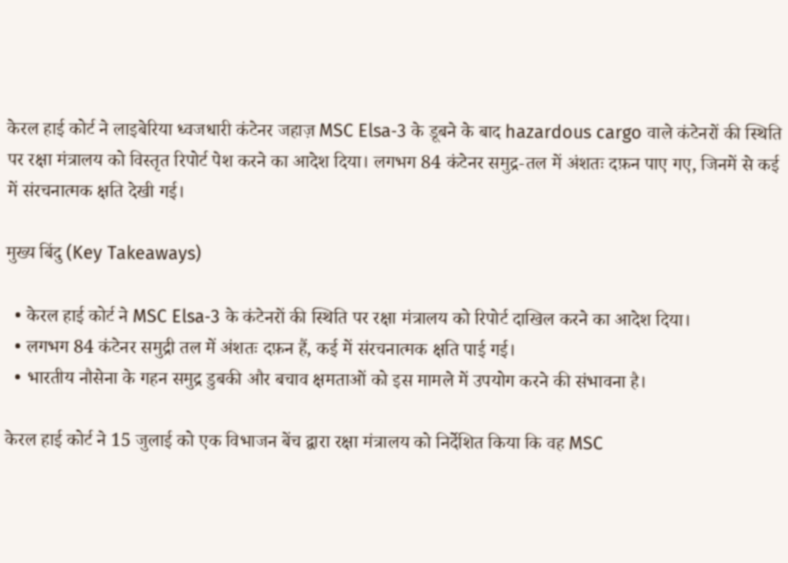केरल हाई कोर्ट ने लाइबेरिया ध्वजधारी कंटेनर जहाज़ MSC Elsa‑3 के डूबने के बाद hazardous cargo वाले कंटेनरों की स्थिति पर रक्षा मंत्रालय को विस्तृत रिपोर्ट पेश करने का आदेश दिया। लगभग 84 कंटेनर समुद्र‑तल में अंशतः दफ़न पाए गए, जिनमें से कई में संरचनात्मक क्षति देखी गई।

मुख्य बिंदु (Key Takeaways)

  • केरल हाई कोर्ट ने MSC Elsa‑3 के कंटेनरों की स्थिति पर रक्षा मंत्रालय को रिपोर्ट दाखिल करने का आदेश दिया।
  • लगभग 84 कंटेनर समुद्री तल में अंशतः दफ़न हैं, कई में संरचनात्मक क्षति पाई गई।
  • भारतीय नौसेना के गहन समुद्र डुबकी और बचाव क्षमताओं को इस मामले में उपयोग करने की संभावना है।

केरल हाई कोर्ट ने 15 जुलाई को एक विभाजन बेंच द्वारा रक्षा मंत्रालय को निर्देशित किया कि वह MSC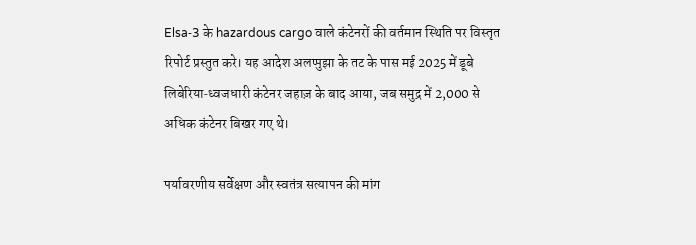Elsa‑3 के hazardous cargo वाले कंटेनरों की वर्तमान स्थिति पर विस्तृत रिपोर्ट प्रस्तुत करे। यह आदेश अलप्पुझा के तट के पास मई 2025 में डूबे लिबेरिया‑ध्वजधारी कंटेनर जहाज़ के बाद आया, जब समुद्र में 2,000 से अधिक कंटेनर बिखर गए थे।

पर्यावरणीय सर्वेक्षण और स्वतंत्र सत्यापन की मांग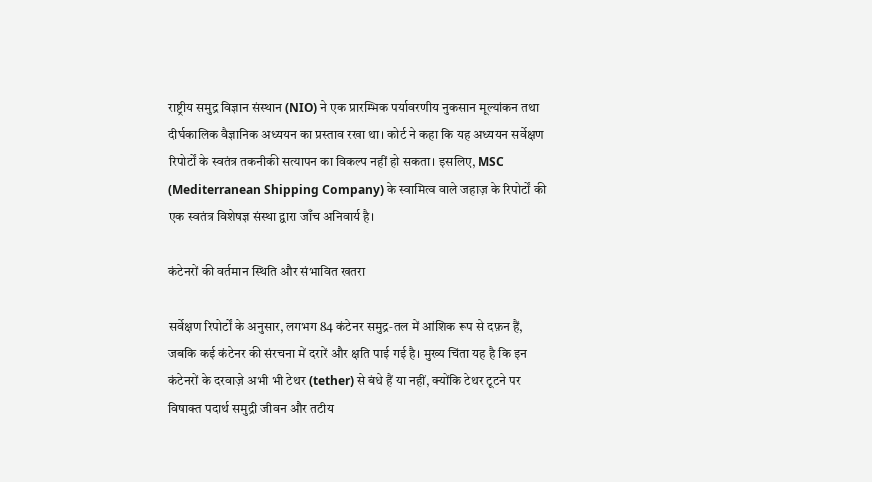राष्ट्रीय समुद्र विज्ञान संस्थान (NIO) ने एक प्रारम्भिक पर्यावरणीय नुकसान मूल्यांकन तथा दीर्घकालिक वैज्ञानिक अध्ययन का प्रस्ताव रखा था। कोर्ट ने कहा कि यह अध्ययन सर्वेक्षण रिपोर्टों के स्वतंत्र तकनीकी सत्यापन का विकल्प नहीं हो सकता। इसलिए, MSC (Mediterranean Shipping Company) के स्वामित्व वाले जहाज़ के रिपोर्टों की एक स्वतंत्र विशेषज्ञ संस्था द्वारा जाँच अनिवार्य है।

कंटेनरों की वर्तमान स्थिति और संभावित खतरा

सर्वेक्षण रिपोर्टों के अनुसार, लगभग 84 कंटेनर समुद्र‑तल में आंशिक रूप से दफ़न हैं, जबकि कई कंटेनर की संरचना में दरारें और क्षति पाई गई है। मुख्य चिंता यह है कि इन कंटेनरों के दरवाज़े अभी भी टेथर (tether) से बंधे हैं या नहीं, क्योंकि टेथर टूटने पर विषाक्त पदार्थ समुद्री जीवन और तटीय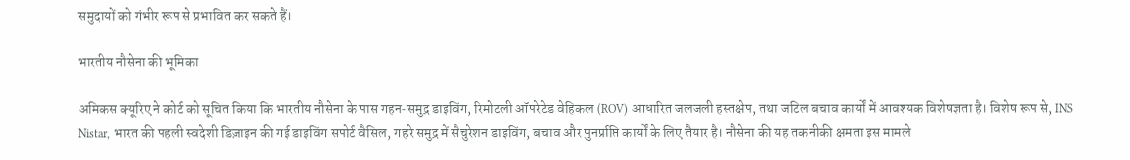समुदायों को गंभीर रूप से प्रभावित कर सकते हैं।

भारतीय नौसेना की भूमिका

अमिकस क्यूरिए ने कोर्ट को सूचित किया कि भारतीय नौसेना के पास गहन‑समुद्र डाइविंग, रिमोटली ऑपरेटेड वेहिकल (ROV) आधारित जलजली हस्तक्षेप, तथा जटिल बचाव कार्यों में आवश्यक विशेषज्ञता है। विशेष रूप से, INS Nistar, भारत की पहली स्वदेशी डिज़ाइन की गई डाइविंग सपोर्ट वैसिल, गहरे समुद्र में सैचुरेशन डाइविंग, बचाव और पुनर्प्राप्ति कार्यों के लिए तैयार है। नौसेना की यह तकनीकी क्षमता इस मामले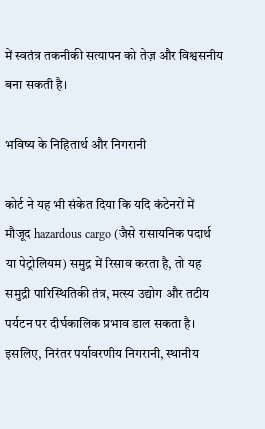में स्वतंत्र तकनीकी सत्यापन को तेज़ और विश्वसनीय बना सकती है।

भविष्य के निहितार्थ और निगरानी

कोर्ट ने यह भी संकेत दिया कि यदि कंटेनरों में मौजूद hazardous cargo (जैसे रासायनिक पदार्थ या पेट्रोलियम) समुद्र में रिसाव करता है, तो यह समुद्री पारिस्थितिकी तंत्र, मत्स्य उद्योग और तटीय पर्यटन पर दीर्घकालिक प्रभाव डाल सकता है। इसलिए, निरंतर पर्यावरणीय निगरानी, स्थानीय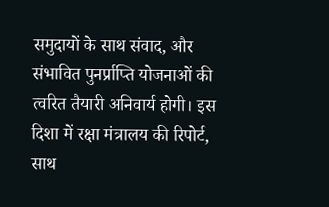समुदायों के साथ संवाद, और संभावित पुनर्प्राप्ति योजनाओं की त्वरित तैयारी अनिवार्य होगी। इस दिशा में रक्षा मंत्रालय की रिपोर्ट, साथ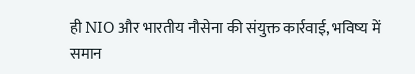ही NIO और भारतीय नौसेना की संयुक्त कार्रवाई, भविष्य में समान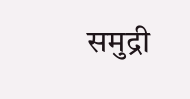समुद्री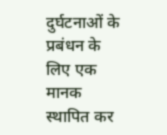दुर्घटनाओं के प्रबंधन के लिए एक मानक स्थापित कर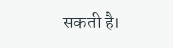सकती है।